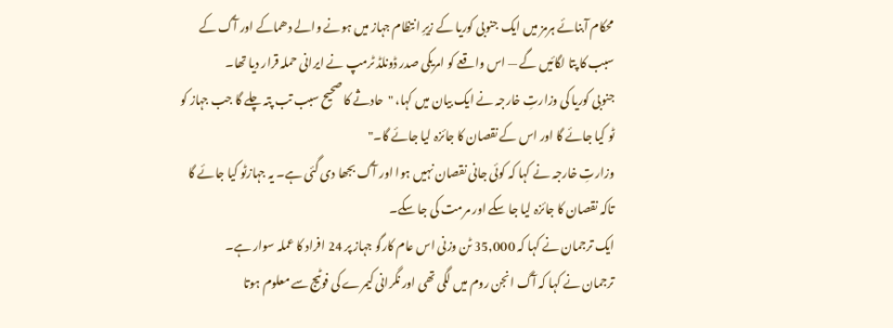محکام آبنائے ہرمز میں ایک جنوبی کوریا کے زیرِ انتظام جہاز میں ہونے والے دھماکے اور آگ کے سبب کا پتا لگائیں گے — اس واقعے کو امریکی صدر ڈونلڈ ٹرمپ نے ایرانی حملہ قرار دیا تھا۔
جنوبی کوریا کی وزارتِ خارجہ نے ایک بیان میں کہا، "حادثے کا صحیح سبب تب پتہ چلے گا جب جہاز کو ٹو کیا جائے گا اور اس کے نقصان کا جائزہ لیا جائے گا۔"
وزارتِ خارجہ نے کہا کہ کوئی جانی نقصان نہیں ہوا اور آگ بجھا دی گئی ہے۔ یہ جہازٹو کیا جائے گا تاکہ نقصان کا جائزہ لیا جا سکے اور مرمت کی جا سکے۔
ایک ترجمان نے کہا کہ 35,000 ٹن وزنی اس عام کارگو جہاز پر 24 افراد کا عملہ سوار ہے۔
ترجمان نے کہا کہ آگ انجن روم میں لگی تھی اور نگرانی کیمرے کی فوٹیج سے معلوم ہوتا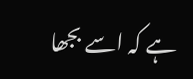ہے کہ اسے بجھا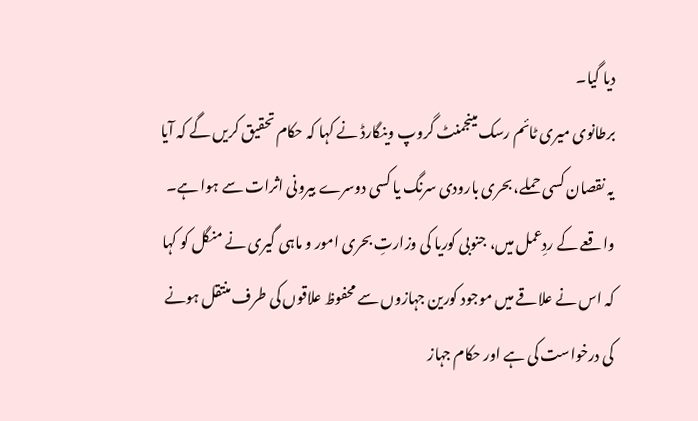دیا گیا۔
برطانوی میری ٹائم رسک مینجمنٹ گروپ وینگارڈ نے کہا کہ حکام تحقیق کریں گے کہ آیا یہ نقصان کسی حملے، بحری بارودی سرنگ یا کسی دوسرے بیرونی اثرات سے ہوا ہے۔
واقعے کے ردِعمل میں، جنوبی کوریا کی وزارتِ بحری امور و ماہی گیری نے منگل کو کہا کہ اس نے علاقے میں موجود کورین جہازوں سے محفوظ علاقوں کی طرف منتقل ہونے کی درخواست کی ہے اور حکام جہاز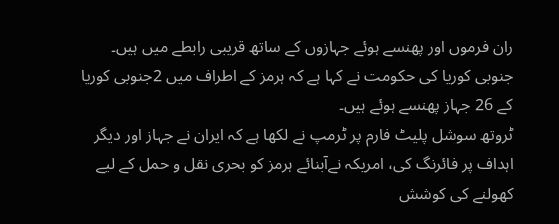ران فرموں اور پھنسے ہوئے جہازوں کے ساتھ قریبی رابطے میں ہیں۔
جنوبی کوریا کی حکومت نے کہا ہے کہ ہرمز کے اطراف میں 2جنوبی کوریا کے 26 جہاز پھنسے ہوئے ہیں۔
ٹروتھ سوشل پلیٹ فارم پر ٹرمپ نے لکھا ہے کہ ایران نے جہاز اور دیگر اہداف پر فائرنگ کی، امریکہ نےآبنائے ہرمز کو بحری نقل و حمل کے لیے کھولنے کی کوشش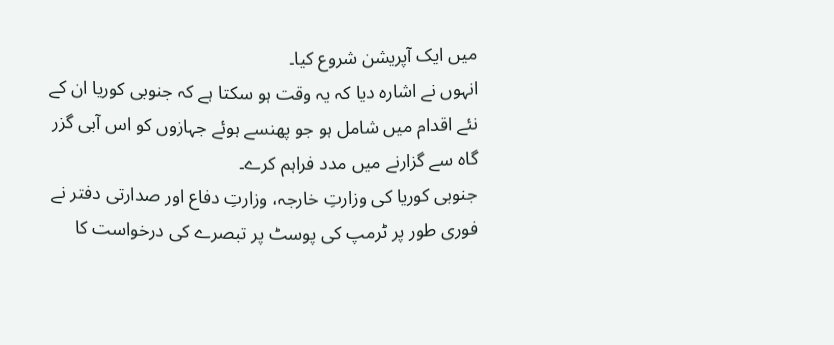میں ایک آپریشن شروع کیا۔
انہوں نے اشارہ دیا کہ یہ وقت ہو سکتا ہے کہ جنوبی کوریا ان کے نئے اقدام میں شامل ہو جو پھنسے ہوئے جہازوں کو اس آبی گزر گاہ سے گزارنے میں مدد فراہم کرے۔
جنوبی کوریا کی وزارتِ خارجہ، وزارتِ دفاع اور صدارتی دفتر نے فوری طور پر ٹرمپ کی پوسٹ پر تبصرے کی درخواست کا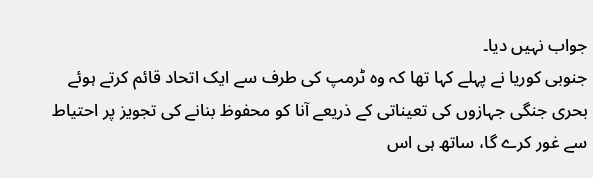جواب نہیں دیا۔
جنوبی کوریا نے پہلے کہا تھا کہ وہ ٹرمپ کی طرف سے ایک اتحاد قائم کرتے ہوئے بحری جنگی جہازوں کی تعیناتی کے ذریعے آنا کو محفوظ بنانے کی تجویز پر احتیاط سے غور کرے گا، ساتھ ہی اس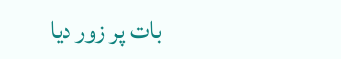بات پر زور دیا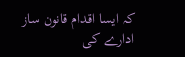کہ ایسا اقدام قانون ساز ادارے کی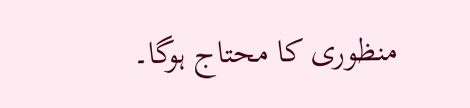منظوری کا محتاج ہوگا۔